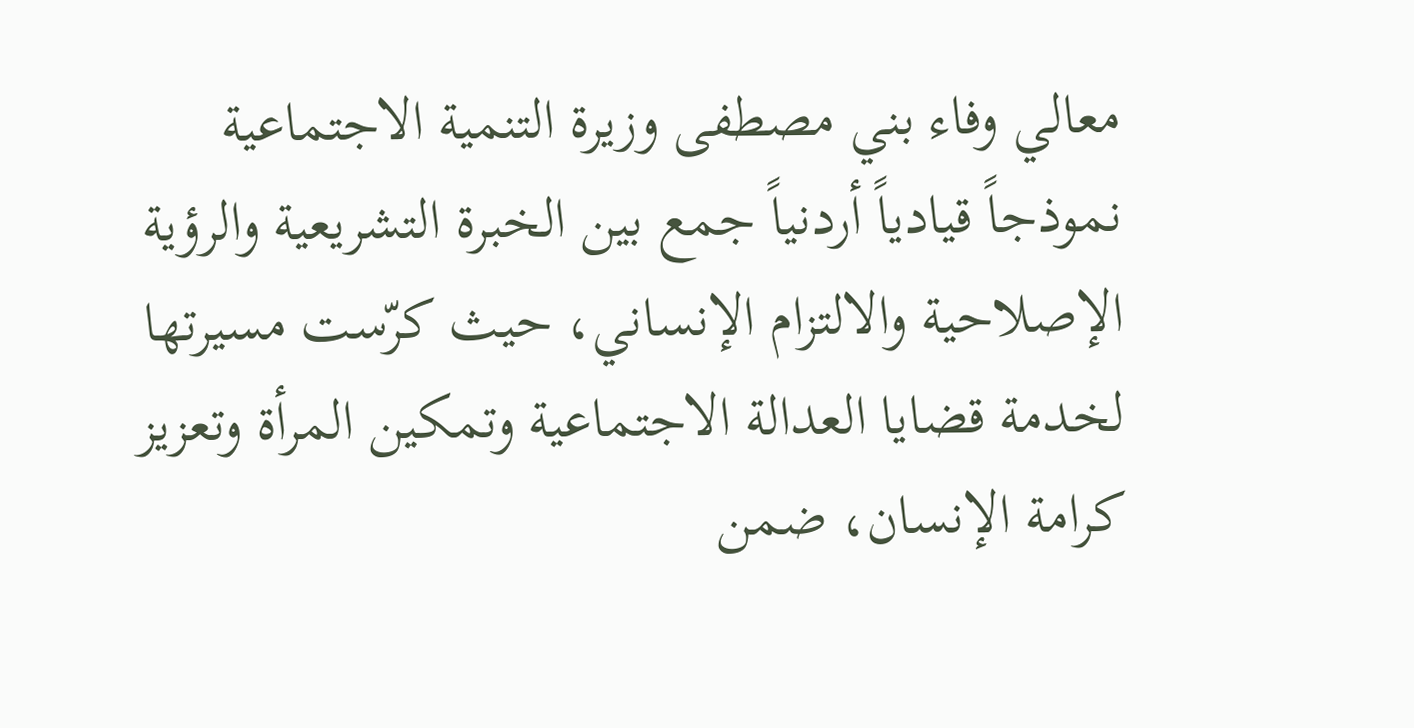معالي وفاء بني مصطفى وزيرة التنمية الاجتماعية نموذجاً قيادياً أردنياً جمع بين الخبرة التشريعية والرؤية الإصلاحية والالتزام الإنساني، حيث كرّست مسيرتها لخدمة قضايا العدالة الاجتماعية وتمكين المرأة وتعزيز كرامة الإنسان، ضمن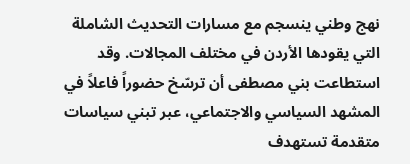نهج وطني ينسجم مع مسارات التحديث الشاملة التي يقودها الأردن في مختلف المجالات. وقد استطاعت بني مصطفى أن ترسّخ حضوراً فاعلاً في المشهد السياسي والاجتماعي، عبر تبني سياسات متقدمة تستهدف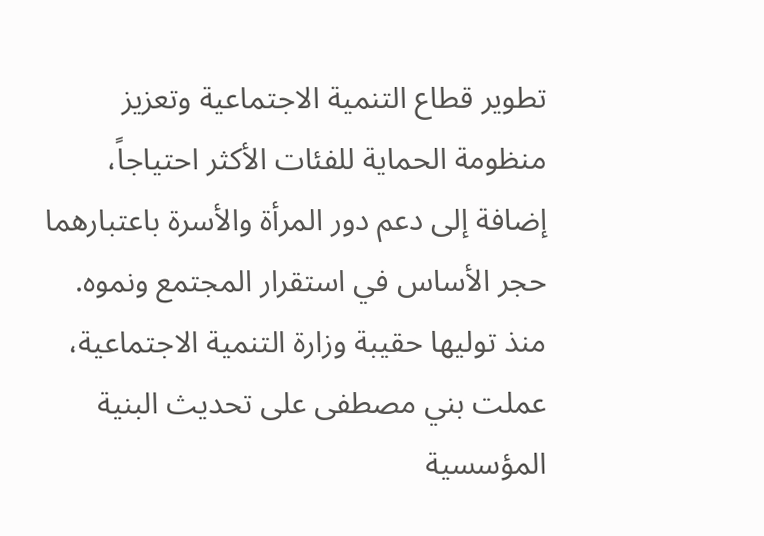تطوير قطاع التنمية الاجتماعية وتعزيز منظومة الحماية للفئات الأكثر احتياجاً، إضافة إلى دعم دور المرأة والأسرة باعتبارهما حجر الأساس في استقرار المجتمع ونموه.
منذ توليها حقيبة وزارة التنمية الاجتماعية، عملت بني مصطفى على تحديث البنية المؤسسية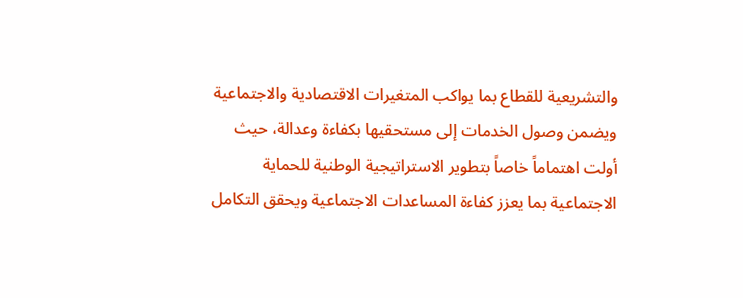والتشريعية للقطاع بما يواكب المتغيرات الاقتصادية والاجتماعية ويضمن وصول الخدمات إلى مستحقيها بكفاءة وعدالة، حيث أولت اهتماماً خاصاً بتطوير الاستراتيجية الوطنية للحماية الاجتماعية بما يعزز كفاءة المساعدات الاجتماعية ويحقق التكامل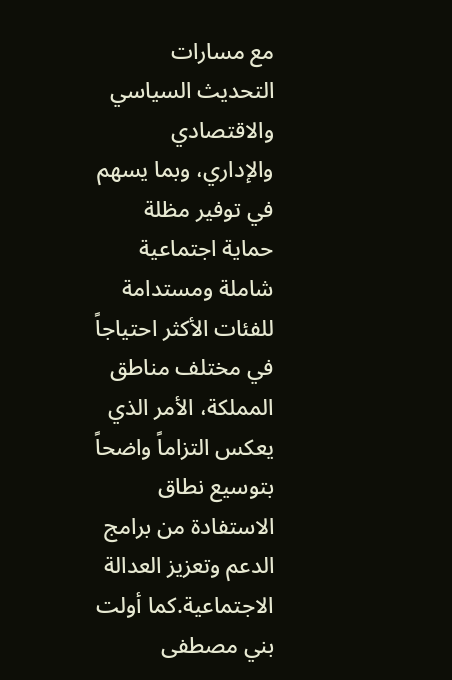مع مسارات التحديث السياسي والاقتصادي والإداري، وبما يسهم في توفير مظلة حماية اجتماعية شاملة ومستدامة للفئات الأكثر احتياجاً في مختلف مناطق المملكة، الأمر الذي يعكس التزاماً واضحاً بتوسيع نطاق الاستفادة من برامج الدعم وتعزيز العدالة الاجتماعية.كما أولت بني مصطفى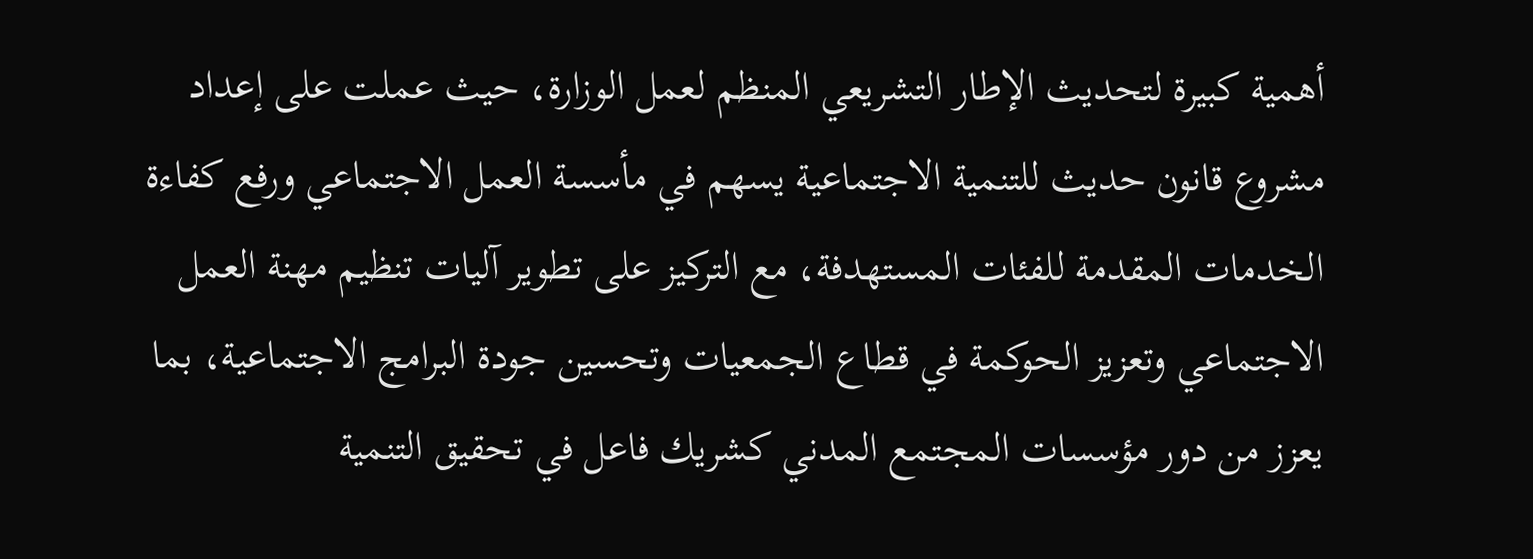أهمية كبيرة لتحديث الإطار التشريعي المنظم لعمل الوزارة، حيث عملت على إعداد مشروع قانون حديث للتنمية الاجتماعية يسهم في مأسسة العمل الاجتماعي ورفع كفاءة الخدمات المقدمة للفئات المستهدفة، مع التركيز على تطوير آليات تنظيم مهنة العمل الاجتماعي وتعزيز الحوكمة في قطاع الجمعيات وتحسين جودة البرامج الاجتماعية، بما يعزز من دور مؤسسات المجتمع المدني كشريك فاعل في تحقيق التنمية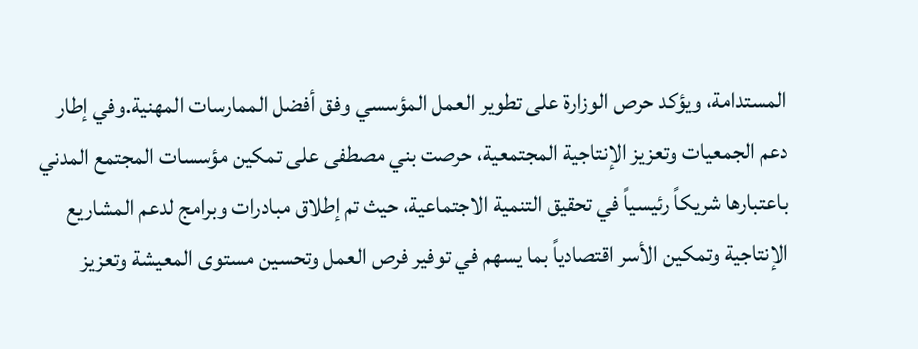المستدامة، ويؤكد حرص الوزارة على تطوير العمل المؤسسي وفق أفضل الممارسات المهنية.وفي إطار دعم الجمعيات وتعزيز الإنتاجية المجتمعية، حرصت بني مصطفى على تمكين مؤسسات المجتمع المدني باعتبارها شريكاً رئيسياً في تحقيق التنمية الاجتماعية، حيث تم إطلاق مبادرات وبرامج لدعم المشاريع الإنتاجية وتمكين الأسر اقتصادياً بما يسهم في توفير فرص العمل وتحسين مستوى المعيشة وتعزيز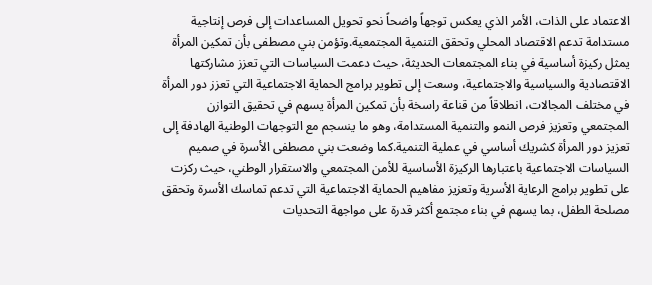الاعتماد على الذات، الأمر الذي يعكس توجهاً واضحاً نحو تحويل المساعدات إلى فرص إنتاجية مستدامة تدعم الاقتصاد المحلي وتحقق التنمية المجتمعية.وتؤمن بني مصطفى بأن تمكين المرأة يمثل ركيزة أساسية في بناء المجتمعات الحديثة، حيث دعمت السياسات التي تعزز مشاركتها الاقتصادية والسياسية والاجتماعية، وسعت إلى تطوير برامج الحماية الاجتماعية التي تعزز دور المرأة في مختلف المجالات، انطلاقاً من قناعة راسخة بأن تمكين المرأة يسهم في تحقيق التوازن المجتمعي وتعزيز فرص النمو والتنمية المستدامة، وهو ما ينسجم مع التوجهات الوطنية الهادفة إلى تعزيز دور المرأة كشريك أساسي في عملية التنمية.كما وضعت بني مصطفى الأسرة في صميم السياسات الاجتماعية باعتبارها الركيزة الأساسية للأمن المجتمعي والاستقرار الوطني، حيث ركزت على تطوير برامج الرعاية الأسرية وتعزيز مفاهيم الحماية الاجتماعية التي تدعم تماسك الأسرة وتحقق مصلحة الطفل، بما يسهم في بناء مجتمع أكثر قدرة على مواجهة التحديات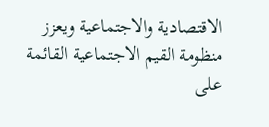الاقتصادية والاجتماعية ويعزز منظومة القيم الاجتماعية القائمة على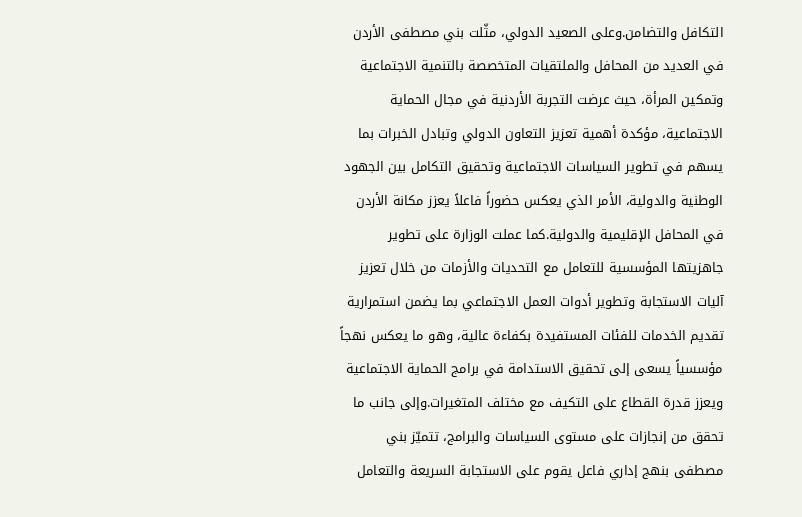التكافل والتضامن.وعلى الصعيد الدولي، مثّلت بني مصطفى الأردن في العديد من المحافل والملتقيات المتخصصة بالتنمية الاجتماعية وتمكين المرأة، حيث عرضت التجربة الأردنية في مجال الحماية الاجتماعية، مؤكدة أهمية تعزيز التعاون الدولي وتبادل الخبرات بما يسهم في تطوير السياسات الاجتماعية وتحقيق التكامل بين الجهود الوطنية والدولية، الأمر الذي يعكس حضوراً فاعلاً يعزز مكانة الأردن في المحافل الإقليمية والدولية.كما عملت الوزارة على تطوير جاهزيتها المؤسسية للتعامل مع التحديات والأزمات من خلال تعزيز آليات الاستجابة وتطوير أدوات العمل الاجتماعي بما يضمن استمرارية تقديم الخدمات للفئات المستفيدة بكفاءة عالية، وهو ما يعكس نهجاً مؤسسياً يسعى إلى تحقيق الاستدامة في برامج الحماية الاجتماعية ويعزز قدرة القطاع على التكيف مع مختلف المتغيرات.وإلى جانب ما تحقق من إنجازات على مستوى السياسات والبرامج، تتميّز بني مصطفى بنهج إداري فاعل يقوم على الاستجابة السريعة والتعامل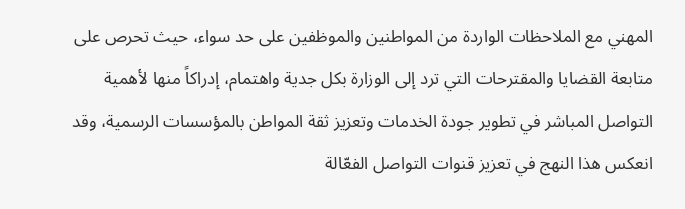المهني مع الملاحظات الواردة من المواطنين والموظفين على حد سواء، حيث تحرص على متابعة القضايا والمقترحات التي ترد إلى الوزارة بكل جدية واهتمام، إدراكاً منها لأهمية التواصل المباشر في تطوير جودة الخدمات وتعزيز ثقة المواطن بالمؤسسات الرسمية، وقد انعكس هذا النهج في تعزيز قنوات التواصل الفعّالة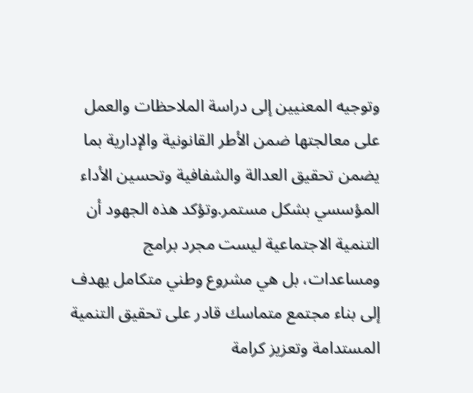وتوجيه المعنيين إلى دراسة الملاحظات والعمل على معالجتها ضمن الأطر القانونية والإدارية بما يضمن تحقيق العدالة والشفافية وتحسين الأداء المؤسسي بشكل مستمر.وتؤكد هذه الجهود أن التنمية الاجتماعية ليست مجرد برامج ومساعدات، بل هي مشروع وطني متكامل يهدف إلى بناء مجتمع متماسك قادر على تحقيق التنمية المستدامة وتعزيز كرامة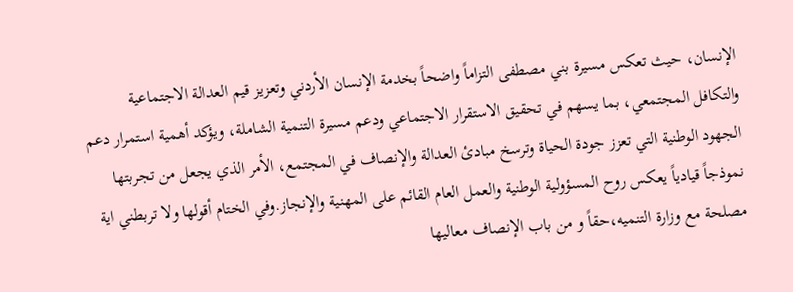الإنسان، حيث تعكس مسيرة بني مصطفى التزاماً واضحاً بخدمة الإنسان الأردني وتعزيز قيم العدالة الاجتماعية والتكافل المجتمعي، بما يسهم في تحقيق الاستقرار الاجتماعي ودعم مسيرة التنمية الشاملة، ويؤكد أهمية استمرار دعم الجهود الوطنية التي تعزز جودة الحياة وترسخ مبادئ العدالة والإنصاف في المجتمع، الأمر الذي يجعل من تجربتها نموذجاً قيادياً يعكس روح المسؤولية الوطنية والعمل العام القائم على المهنية والإنجاز.وفي الختام أقولها ولا تربطني اية مصلحة مع وزارة التنميه،حقاً و من باب الإنصاف معاليها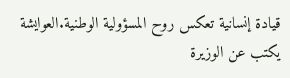قيادة إنسانية تعكس روح المسؤولية الوطنية.العوايشة يكتب عن الوزيرة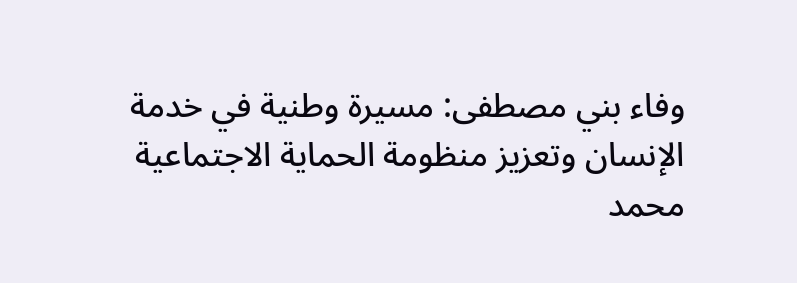وفاء بني مصطفى: مسيرة وطنية في خدمة الإنسان وتعزيز منظومة الحماية الاجتماعية
محمد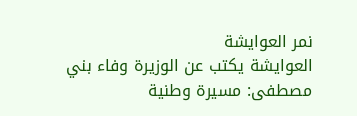نمر العوايشة
العوايشة يكتب عن الوزيرة وفاء بني مصطفى: مسيرة وطنية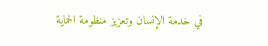في خدمة الإنسان وتعزيز منظومة الحماية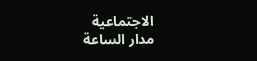الاجتماعية
مدار الساعة